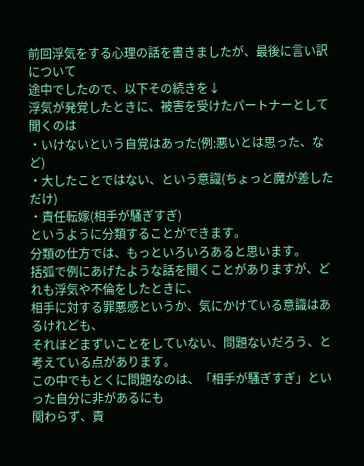前回浮気をする心理の話を書きましたが、最後に言い訳について
途中でしたので、以下その続きを↓
浮気が発覚したときに、被害を受けたパートナーとして聞くのは
・いけないという自覚はあった(例:悪いとは思った、など)
・大したことではない、という意識(ちょっと魔が差しただけ)
・責任転嫁(相手が騒ぎすぎ)
というように分類することができます。
分類の仕方では、もっといろいろあると思います。
括弧で例にあげたような話を聞くことがありますが、どれも浮気や不倫をしたときに、
相手に対する罪悪感というか、気にかけている意識はあるけれども、
それほどまずいことをしていない、問題ないだろう、と考えている点があります。
この中でもとくに問題なのは、「相手が騒ぎすぎ」といった自分に非があるにも
関わらず、責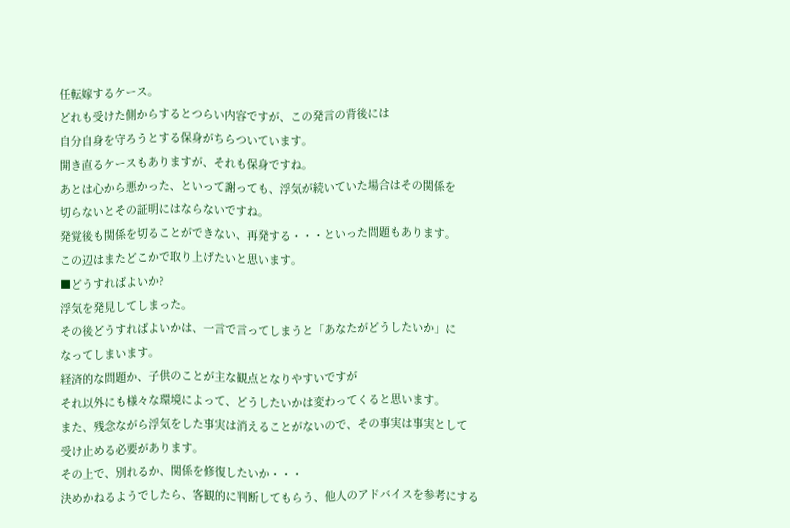任転嫁するケース。
どれも受けた側からするとつらい内容ですが、この発言の背後には
自分自身を守ろうとする保身がちらついています。
開き直るケースもありますが、それも保身ですね。
あとは心から悪かった、といって謝っても、浮気が続いていた場合はその関係を
切らないとその証明にはならないですね。
発覚後も関係を切ることができない、再発する・・・といった問題もあります。
この辺はまたどこかで取り上げたいと思います。
■どうすればよいか?
浮気を発見してしまった。
その後どうすればよいかは、一言で言ってしまうと「あなたがどうしたいか」に
なってしまいます。
経済的な問題か、子供のことが主な観点となりやすいですが
それ以外にも様々な環境によって、どうしたいかは変わってくると思います。
また、残念ながら浮気をした事実は消えることがないので、その事実は事実として
受け止める必要があります。
その上で、別れるか、関係を修復したいか・・・
決めかねるようでしたら、客観的に判断してもらう、他人のアドバイスを参考にする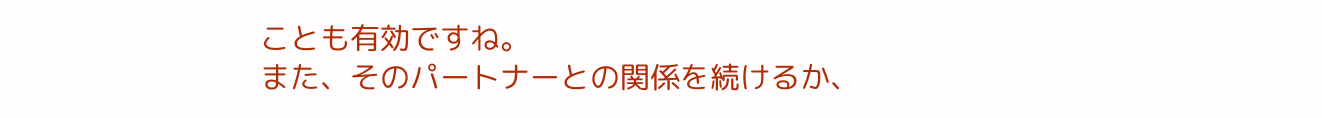ことも有効ですね。
また、そのパートナーとの関係を続けるか、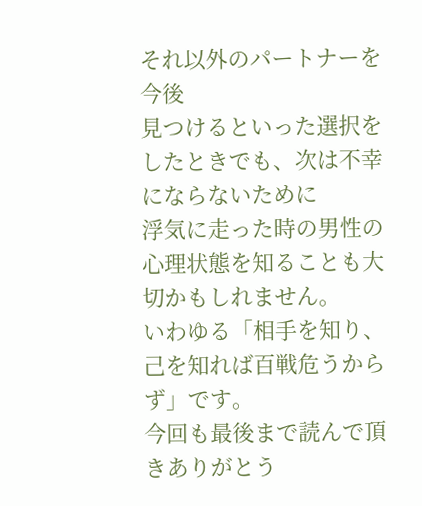それ以外のパートナーを今後
見つけるといった選択をしたときでも、次は不幸にならないために
浮気に走った時の男性の心理状態を知ることも大切かもしれません。
いわゆる「相手を知り、己を知れば百戦危うからず」です。
今回も最後まで読んで頂きありがとう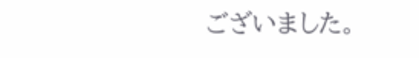ございました。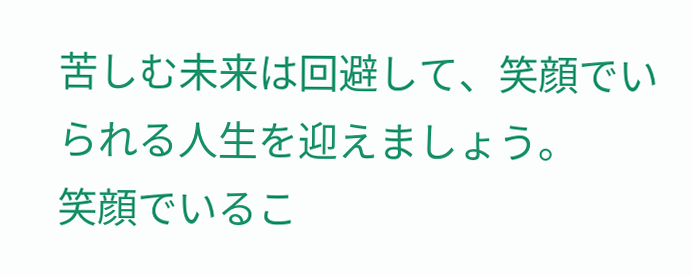苦しむ未来は回避して、笑顔でいられる人生を迎えましょう。
笑顔でいるこ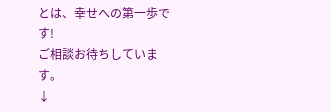とは、幸せへの第一歩です!
ご相談お待ちしています。
↓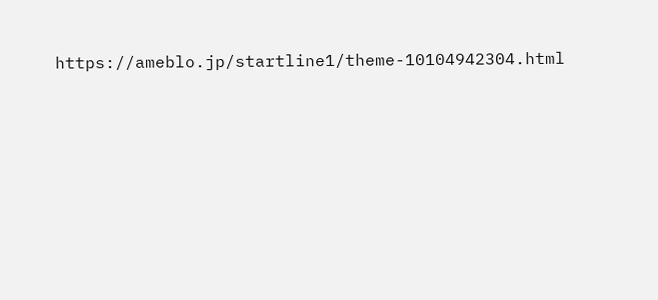https://ameblo.jp/startline1/theme-10104942304.html